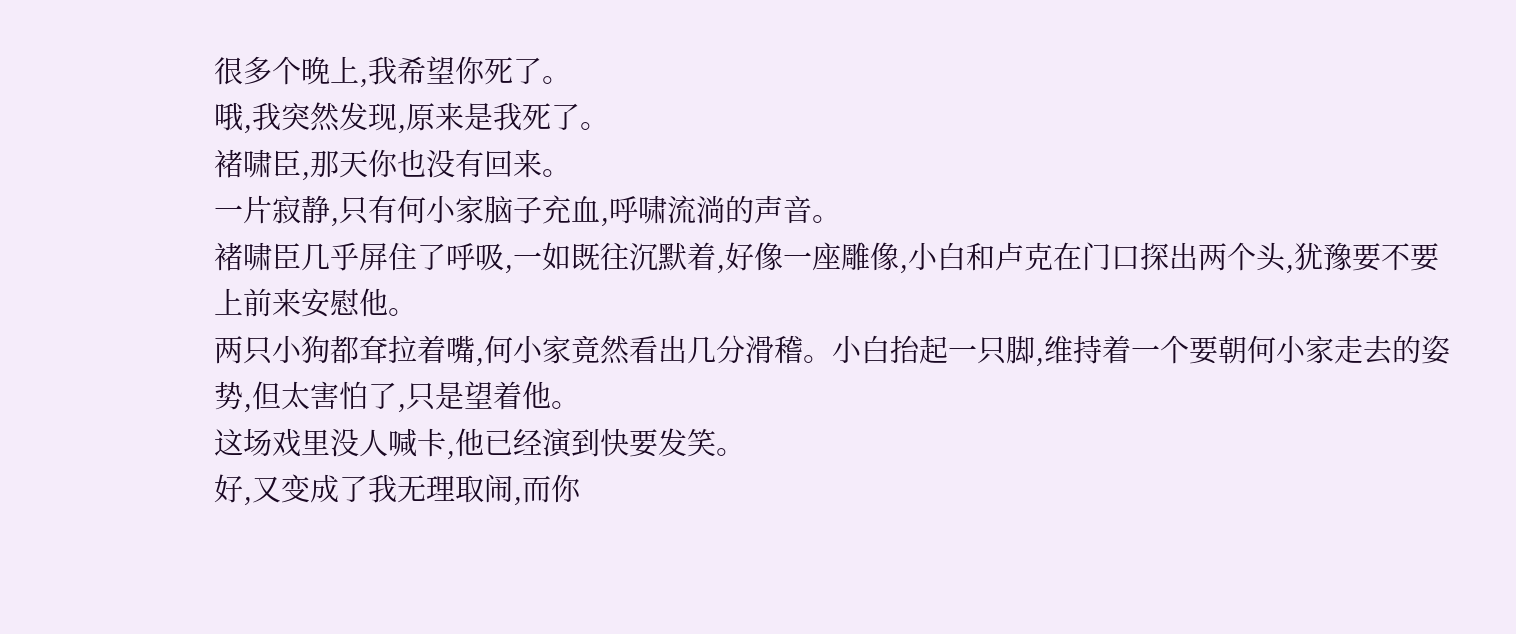很多个晚上,我希望你死了。
哦,我突然发现,原来是我死了。
褚啸臣,那天你也没有回来。
一片寂静,只有何小家脑子充血,呼啸流淌的声音。
褚啸臣几乎屏住了呼吸,一如既往沉默着,好像一座雕像,小白和卢克在门口探出两个头,犹豫要不要上前来安慰他。
两只小狗都耷拉着嘴,何小家竟然看出几分滑稽。小白抬起一只脚,维持着一个要朝何小家走去的姿势,但太害怕了,只是望着他。
这场戏里没人喊卡,他已经演到快要发笑。
好,又变成了我无理取闹,而你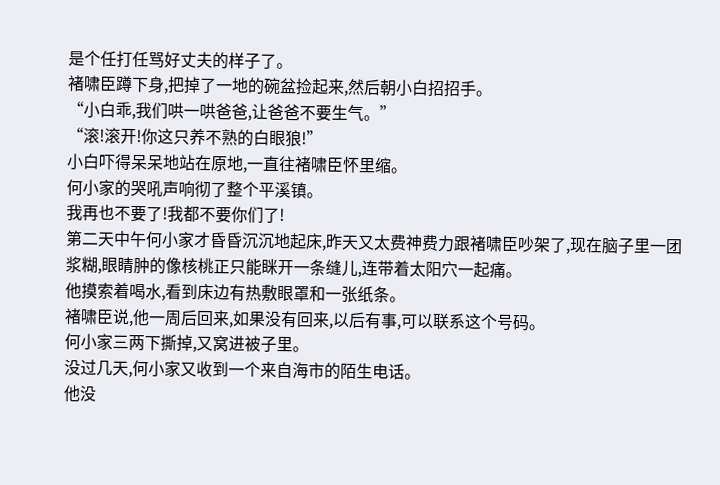是个任打任骂好丈夫的样子了。
褚啸臣蹲下身,把掉了一地的碗盆捡起来,然后朝小白招招手。
“小白乖,我们哄一哄爸爸,让爸爸不要生气。”
“滚!滚开!你这只养不熟的白眼狼!”
小白吓得呆呆地站在原地,一直往褚啸臣怀里缩。
何小家的哭吼声响彻了整个平溪镇。
我再也不要了!我都不要你们了!
第二天中午何小家才昏昏沉沉地起床,昨天又太费神费力跟褚啸臣吵架了,现在脑子里一团浆糊,眼睛肿的像核桃正只能眯开一条缝儿,连带着太阳穴一起痛。
他摸索着喝水,看到床边有热敷眼罩和一张纸条。
褚啸臣说,他一周后回来,如果没有回来,以后有事,可以联系这个号码。
何小家三两下撕掉,又窝进被子里。
没过几天,何小家又收到一个来自海市的陌生电话。
他没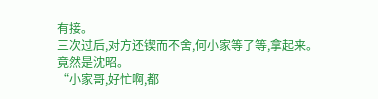有接。
三次过后,对方还锲而不舍,何小家等了等,拿起来。
竟然是沈昭。
“小家哥,好忙啊,都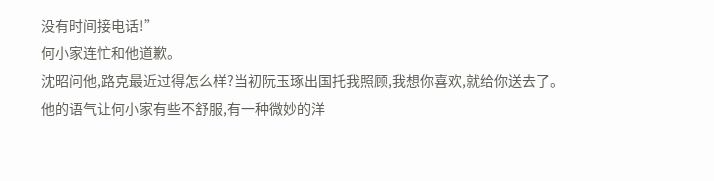没有时间接电话!”
何小家连忙和他道歉。
沈昭问他,路克最近过得怎么样?当初阮玉琢出国托我照顾,我想你喜欢,就给你送去了。
他的语气让何小家有些不舒服,有一种微妙的洋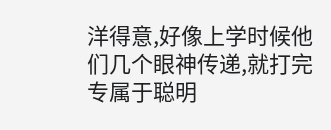洋得意,好像上学时候他们几个眼神传递,就打完专属于聪明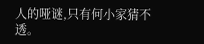人的哑谜,只有何小家猜不透。